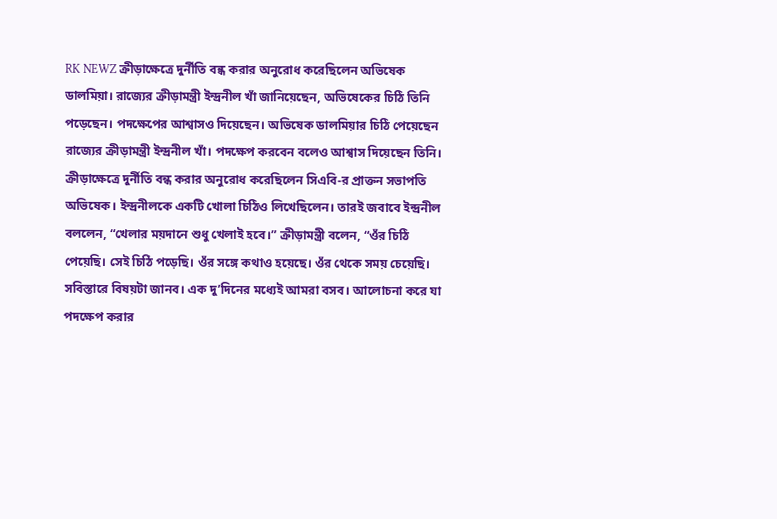RK NEWZ ক্রীড়াক্ষেত্রে দুর্নীতি বন্ধ করার অনুরোধ করেছিলেন অভিষেক ডালমিয়া। রাজ্যের ক্রীড়ামন্ত্রী ইন্দ্রনীল খাঁ জানিয়েছেন, অভিষেকের চিঠি তিনি পড়েছেন। পদক্ষেপের আশ্বাসও দিয়েছেন। অভিষেক ডালমিয়ার চিঠি পেয়েছেন রাজ্যের ক্রীড়ামন্ত্রী ইন্দ্রনীল খাঁ। পদক্ষেপ করবেন বলেও আশ্বাস দিয়েছেন তিনি। ক্রীড়াক্ষেত্রে দুর্নীতি বন্ধ করার অনুরোধ করেছিলেন সিএবি-র প্রাক্তন সভাপতি অভিষেক। ইন্দ্রনীলকে একটি খোলা চিঠিও লিখেছিলেন। তারই জবাবে ইন্দ্রনীল বললেন, “খেলার ময়দানে শুধু খেলাই হবে।” ক্রীড়ামন্ত্রী বলেন, “ওঁর চিঠি পেয়েছি। সেই চিঠি পড়েছি। ওঁর সঙ্গে কথাও হয়েছে। ওঁর থেকে সময় চেয়েছি। সবিস্তারে বিষয়টা জানব। এক দু’দিনের মধ্যেই আমরা বসব। আলোচনা করে যা পদক্ষেপ করার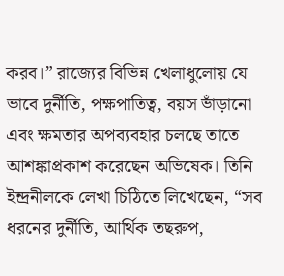করব।” রাজ্যের বিভিন্ন খেলাধুলোয় যে ভাবে দুর্নীতি, পক্ষপাতিত্ব, বয়স ভাঁড়ানো এবং ক্ষমতার অপব্যবহার চলছে তাতে আশঙ্কাপ্রকাশ করেছেন অভিষেক। তিনি ইন্দ্রনীলকে লেখা চিঠিতে লিখেছেন, “সব ধরনের দুর্নীতি, আর্থিক তছরুপ,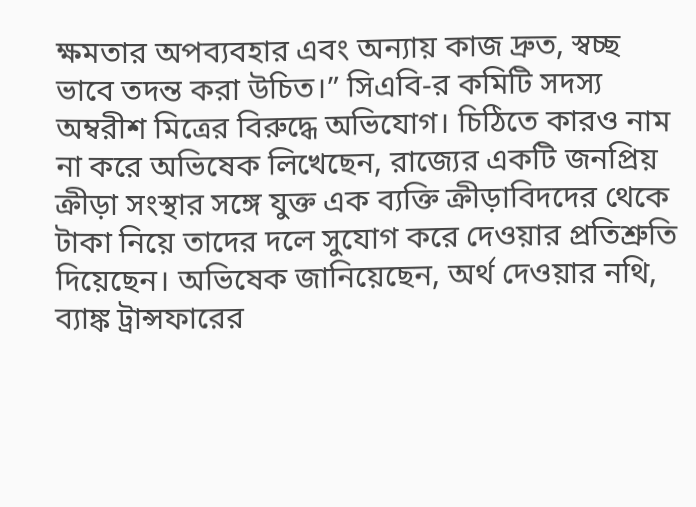ক্ষমতার অপব্যবহার এবং অন্যায় কাজ দ্রুত, স্বচ্ছ ভাবে তদন্ত করা উচিত।” সিএবি-র কমিটি সদস্য অম্বরীশ মিত্রের বিরুদ্ধে অভিযোগ। চিঠিতে কারও নাম না করে অভিষেক লিখেছেন, রাজ্যের একটি জনপ্রিয় ক্রীড়া সংস্থার সঙ্গে যুক্ত এক ব্যক্তি ক্রীড়াবিদদের থেকে টাকা নিয়ে তাদের দলে সুযোগ করে দেওয়ার প্রতিশ্রুতি দিয়েছেন। অভিষেক জানিয়েছেন, অর্থ দেওয়ার নথি, ব্যাঙ্ক ট্রান্সফারের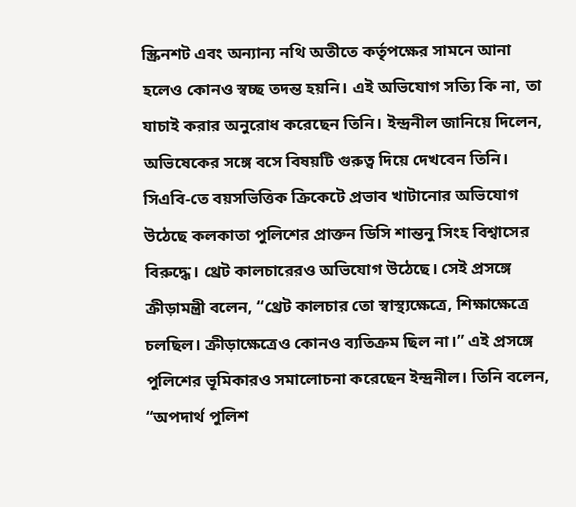স্ক্রিনশট এবং অন্যান্য নথি অতীতে কর্তৃপক্ষের সামনে আনা হলেও কোনও স্বচ্ছ তদন্ত হয়নি। এই অভিযোগ সত্যি কি না, তা যাচাই করার অনুরোধ করেছেন তিনি। ইন্দ্রনীল জানিয়ে দিলেন, অভিষেকের সঙ্গে বসে বিষয়টি গুরুত্ব দিয়ে দেখবেন তিনি। সিএবি-তে বয়সভিত্তিক ক্রিকেটে প্রভাব খাটানোর অভিযোগ উঠেছে কলকাতা পুলিশের প্রাক্তন ডিসি শান্তনু সিংহ বিশ্বাসের বিরুদ্ধে। থ্রেট কালচারেরও অভিযোগ উঠেছে। সেই প্রসঙ্গে ক্রীড়ামন্ত্রী বলেন, “থ্রেট কালচার তো স্বাস্থ্যক্ষেত্রে, শিক্ষাক্ষেত্রে চলছিল। ক্রীড়াক্ষেত্রেও কোনও ব্যতিক্রম ছিল না।” এই প্রসঙ্গে পুলিশের ভূমিকারও সমালোচনা করেছেন ইন্দ্রনীল। তিনি বলেন, “অপদার্থ পুলিশ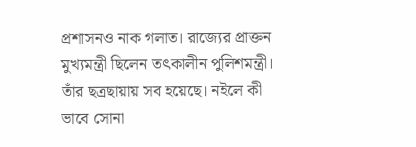প্রশাসনও নাক গলাত। রাজ্যের প্রাক্তন মুখ্যমন্ত্রী ছিলেন তৎকালীন পুলিশমন্ত্রী। তাঁর ছত্রছায়ায় সব হয়েছে। নইলে কী ভাবে সোনা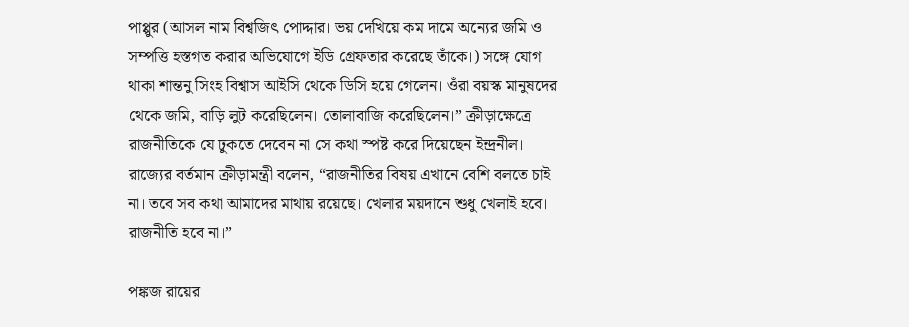পাপ্পুর (আসল নাম বিশ্বজিৎ পোদ্দার। ভয় দেখিয়ে কম দামে অন্যের জমি ও সম্পত্তি হস্তগত করার অভিযোগে ইডি গ্রেফতার করেছে তাঁকে।) সঙ্গে যোগ থাকা শান্তনু সিংহ বিশ্বাস আইসি থেকে ডিসি হয়ে গেলেন। ওঁরা বয়স্ক মানুষদের থেকে জমি, বাড়ি লুট করেছিলেন। তোলাবাজি করেছিলেন।” ক্রীড়াক্ষেত্রে রাজনীতিকে যে ঢুকতে দেবেন না সে কথা স্পষ্ট করে দিয়েছেন ইন্দ্রনীল। রাজ্যের বর্তমান ক্রীড়ামন্ত্রী বলেন, “রাজনীতির বিষয় এখানে বেশি বলতে চাই না। তবে সব কথা আমাদের মাথায় রয়েছে। খেলার ময়দানে শুধু খেলাই হবে। রাজনীতি হবে না।”

পঙ্কজ রায়ের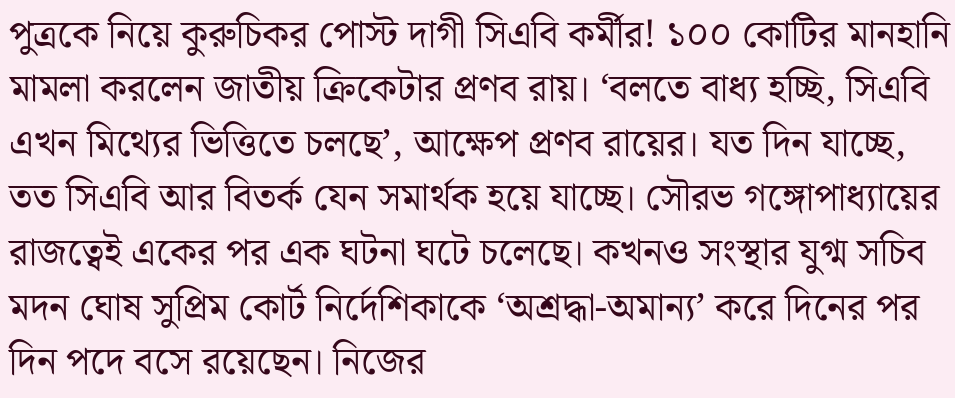পুত্রকে নিয়ে কুরুচিকর পোস্ট দাগী সিএবি কর্মীর! ১০০ কোটির মানহানি মামলা করলেন জাতীয় ক্রিকেটার প্রণব রায়। ‘বলতে বাধ্য হচ্ছি, সিএবি এখন মিথ্যের ভিত্তিতে চলছে’, আক্ষেপ প্রণব রায়ের। যত দিন যাচ্ছে, তত সিএবি আর বিতর্ক যেন সমার্থক হয়ে যাচ্ছে। সৌরভ গঙ্গোপাধ্যায়ের রাজত্বেই একের পর এক ঘটনা ঘটে চলেছে। কখনও সংস্থার যুগ্ম সচিব মদন ঘোষ সুপ্রিম কোর্ট নির্দেশিকাকে ‘অশ্রদ্ধা-অমান্য’ করে দিনের পর দিন পদে বসে রয়েছেন। নিজের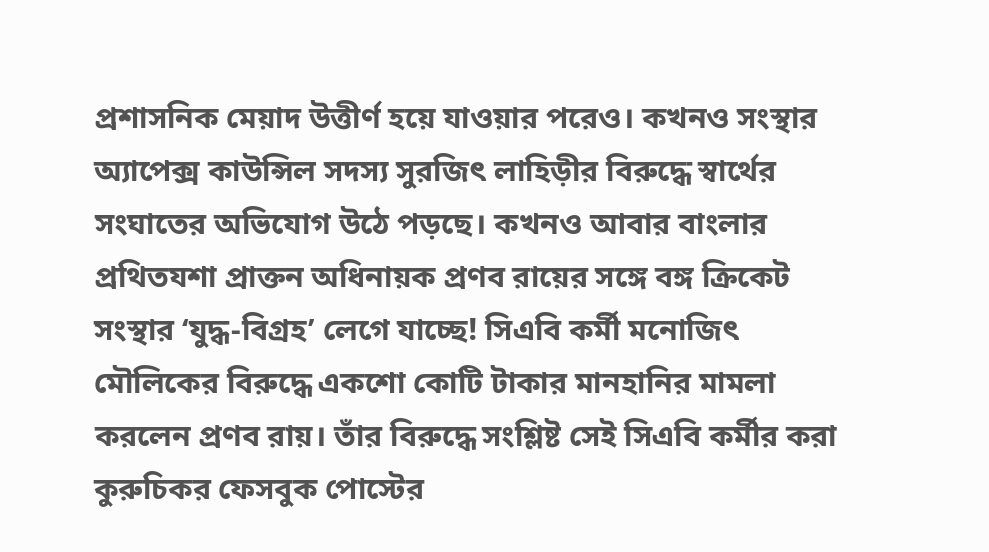প্রশাসনিক মেয়াদ উত্তীর্ণ হয়ে যাওয়ার পরেও। কখনও সংস্থার অ্যাপেক্স কাউন্সিল সদস্য সুরজিৎ লাহিড়ীর বিরুদ্ধে স্বার্থের সংঘাতের অভিযোগ উঠে পড়ছে। কখনও আবার বাংলার প্রথিতযশা প্রাক্তন অধিনায়ক প্রণব রায়ের সঙ্গে বঙ্গ ক্রিকেট সংস্থার ‘যুদ্ধ-বিগ্রহ’ লেগে যাচ্ছে! সিএবি কর্মী মনোজিৎ মৌলিকের বিরুদ্ধে একশো কোটি টাকার মানহানির মামলা করলেন প্রণব রায়। তাঁর বিরুদ্ধে সংশ্লিষ্ট সেই সিএবি কর্মীর করা কুরুচিকর ফেসবুক পোস্টের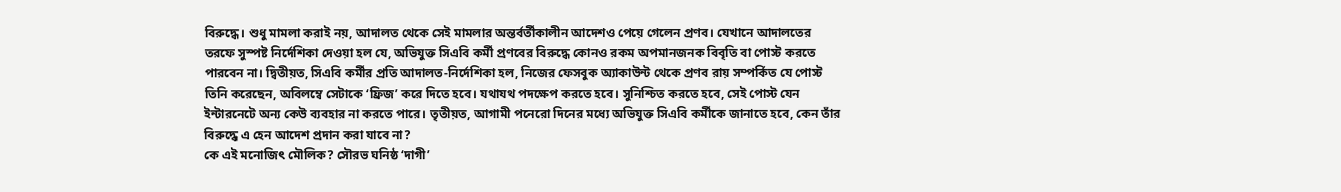বিরুদ্ধে। শুধু মামলা করাই নয়, আদালত থেকে সেই মামলার অন্তর্বর্তীকালীন আদেশও পেয়ে গেলেন প্রণব। যেখানে আদালতের তরফে সুস্পষ্ট নির্দেশিকা দেওয়া হল যে, অভিযুক্ত সিএবি কর্মী প্রণবের বিরুদ্ধে কোনও রকম অপমানজনক বিবৃতি বা পোস্ট করতে পারবেন না। দ্বিতীয়ত, সিএবি কর্মীর প্রতি আদালত-নির্দেশিকা হল, নিজের ফেসবুক অ্যাকাউন্ট থেকে প্রণব রায় সম্পর্কিত যে পোস্ট তিনি করেছেন, অবিলম্বে সেটাকে ‘ফ্রিজ’ করে দিতে হবে। যথাযথ পদক্ষেপ করতে হবে। সুনিশ্চিত করতে হবে, সেই পোস্ট যেন ইন্টারনেটে অন্য কেউ ব্যবহার না করতে পারে। তৃতীয়ত, আগামী পনেরো দিনের মধ্যে অভিযুক্ত সিএবি কর্মীকে জানাতে হবে, কেন তাঁর বিরুদ্ধে এ হেন আদেশ প্রদান করা যাবে না?
কে এই মনোজিৎ মৌলিক? সৌরভ ঘনিষ্ঠ ‘দাগী’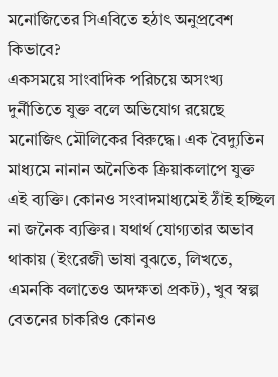মনোজিতের সিএবিতে হঠাৎ অনুপ্রবেশ কিভাবে?
একসময়ে সাংবাদিক পরিচয়ে অসংখ্য দুর্নীতিতে যুক্ত বলে অভিযোগ রয়েছে মনোজিৎ মৌলিকের বিরুদ্ধে। এক বৈদ্যুতিন মাধ্যমে নানান অনৈতিক ক্রিয়াকলাপে যুক্ত এই ব্যক্তি। কোনও সংবাদমাধ্যমেই ঠাঁই হচ্ছিল না জনৈক ব্যক্তির। যথার্থ যোগ্যতার অভাব থাকায় (ইংরেজী ভাষা বুঝতে, লিখতে, এমনকি বলাতেও অদক্ষতা প্রকট), খুব স্বল্প বেতনের চাকরিও কোনও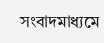সংবাদমাধ্যমে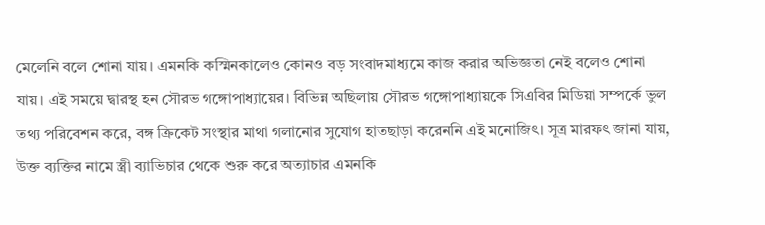মেলেনি বলে শোনা যায়। এমনকি কস্মিনকালেও কোনও বড় সংবাদমাধ্যমে কাজ করার অভিজ্ঞতা নেই বলেও শোনা যায়। এই সময়ে দ্বারস্থ হন সৌরভ গঙ্গোপাধ্যায়ের। বিভিন্ন অছিলায় সৌরভ গঙ্গোপাধ্যায়কে সিএবির মিডিয়া সম্পর্কে ভুল তথ্য পরিবেশন করে, বঙ্গ ক্রিকেট সংস্থার মাথা গলানোর সুযোগ হাতছাড়া করেননি এই মনোজিৎ। সূত্র মারফৎ জানা যায়, উক্ত ব্যক্তির নামে স্ত্রী ব্যাভিচার থেকে শুরু করে অত্যাচার এমনকি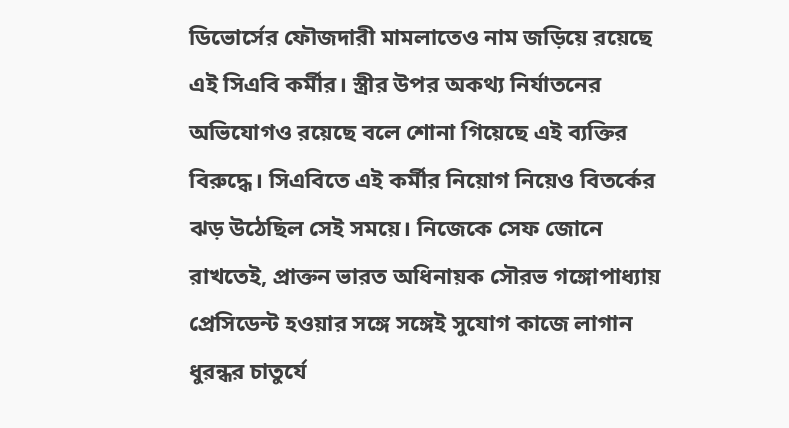ডিভোর্সের ফৌজদারী মামলাতেও নাম জড়িয়ে রয়েছে এই সিএবি কর্মীর। স্ত্রীর উপর অকথ্য নির্যাতনের অভিযোগও রয়েছে বলে শোনা গিয়েছে এই ব্যক্তির বিরুদ্ধে। সিএবিতে এই কর্মীর নিয়োগ নিয়েও বিতর্কের ঝড় উঠেছিল সেই সময়ে। নিজেকে সেফ জোনে রাখতেই, প্রাক্তন ভারত অধিনায়ক সৌরভ গঙ্গোপাধ্যায় প্রেসিডেন্ট হওয়ার সঙ্গে সঙ্গেই সুযোগ কাজে লাগান ধুরন্ধর চাতুর্যে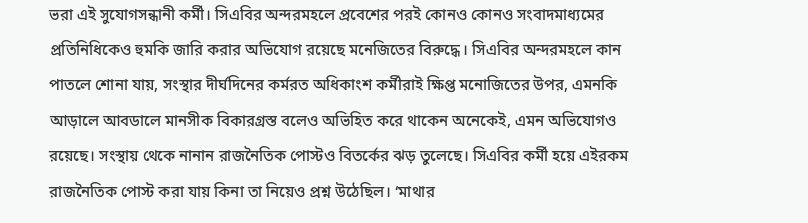ভরা এই সুযোগসন্ধানী কর্মী। সিএবির অন্দরমহলে প্রবেশের পরই কোনও কোনও সংবাদমাধ্যমের প্রতিনিধিকেও হুমকি জারি করার অভিযোগ রয়েছে মনেজিতের বিরুদ্ধে। সিএবির অন্দরমহলে কান পাতলে শোনা যায়, সংস্থার দীর্ঘদিনের কর্মরত অধিকাংশ কর্মীরাই ক্ষিপ্ত মনোজিতের উপর, এমনকি আড়ালে আবডালে মানসীক বিকারগ্রস্ত বলেও অভিহিত করে থাকেন অনেকেই, এমন অভিযোগও রয়েছে। সংস্থায় থেকে নানান রাজনৈতিক পোস্টও বিতর্কের ঝড় তুলেছে। সিএবির কর্মী হয়ে এইরকম রাজনৈতিক পোস্ট করা যায় কিনা তা নিয়েও প্রশ্ন উঠেছিল। ‘মাথার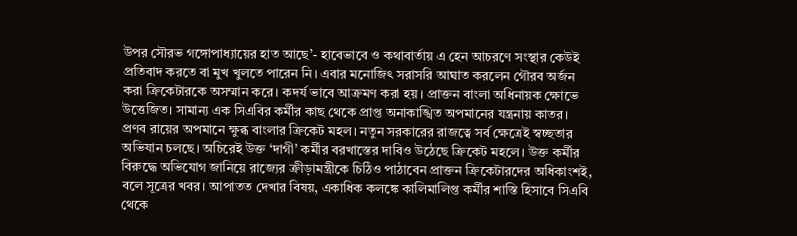উপর সৌরভ গঙ্গোপাধ্যায়ের হাত আছে’- হাবেভাবে ও কথাবার্তায় এ হেন আচরণে সংস্থার কেউই প্রতিবাদ করতে বা মুখ খুলতে পারেন নি। এবার মনোজিৎ সরাসরি আঘাত করলেন গৌরব অর্জন করা ক্রিকেটারকে অসম্মান করে। কদর্য ভাবে আক্রমণ করা হয়। প্রাক্তন বাংলা অধিনায়ক ক্ষোভে উত্তেজিত। সামান্য এক সিএবির কর্মীর কাছ থেকে প্রাপ্ত অনাকাঙ্খিত অপমানের যন্ত্রনায় কাতর। প্রণব রায়ের অপমানে ক্ষুব্ধ বাংলার ক্রিকেট মহল। নতুন সরকারের রাজত্বে সর্ব ক্ষেত্রেই স্বচ্ছতার অভিযান চলছে। অচিরেই উক্ত ‘দাগী’ কর্মীর বরখাস্তের দাবিও উঠেছে ক্রিকেট মহলে। উক্ত কর্মীর বিরুদ্ধে অভিযোগ জানিয়ে রাজ্যের ক্রীড়ামন্ত্রীকে চিঠিও পাঠাবেন প্রাক্তন ক্রিকেটারদের অধিকাংশই, বলে সূত্রের খবর। আপাতত দেখার বিষয়, একাধিক কলঙ্কে কালিমালিপ্ত কর্মীর শাস্তি হিসাবে সিএবি থেকে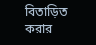বিতাড়িত করার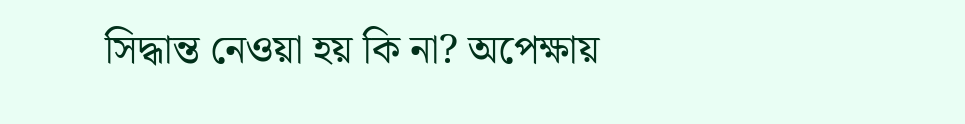সিদ্ধান্ত নেওয়া হয় কি না? অপেক্ষায়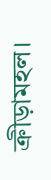ক্রীড়ামহল।